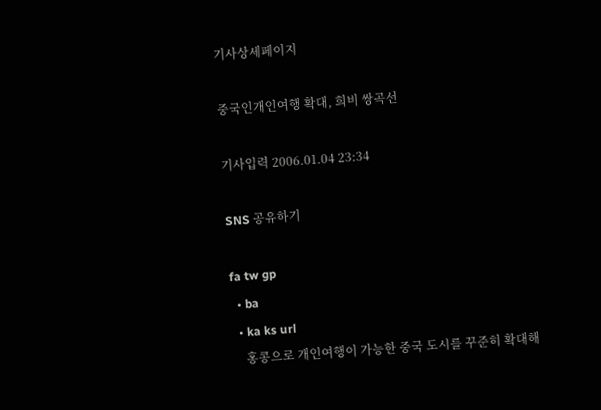기사상세페이지

중국인개인여행 확대, 희비 쌍곡선

기사입력 2006.01.04 23:34

SNS 공유하기

fa tw gp
  • ba
  • ka ks url
    홍콩으로 개인여행이 가능한 중국 도시를 꾸준히 확대해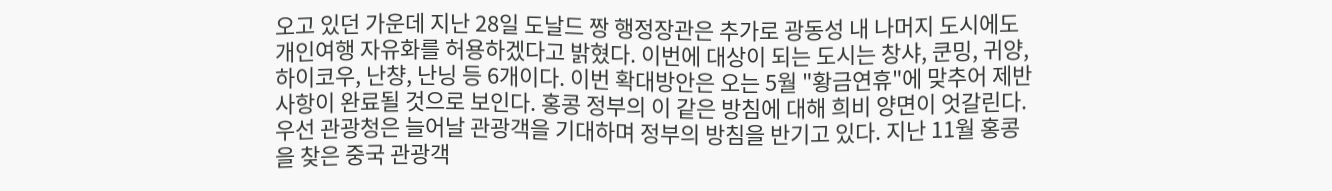오고 있던 가운데 지난 28일 도날드 짱 행정장관은 추가로 광동성 내 나머지 도시에도 개인여행 자유화를 허용하겠다고 밝혔다. 이번에 대상이 되는 도시는 창샤, 쿤밍, 귀양, 하이코우, 난챵, 난닝 등 6개이다. 이번 확대방안은 오는 5월 "황금연휴"에 맞추어 제반사항이 완료될 것으로 보인다. 홍콩 정부의 이 같은 방침에 대해 희비 양면이 엇갈린다. 우선 관광청은 늘어날 관광객을 기대하며 정부의 방침을 반기고 있다. 지난 11월 홍콩을 찾은 중국 관광객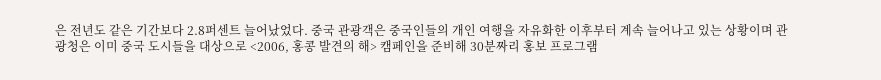은 전년도 같은 기간보다 2.8퍼센트 늘어났었다. 중국 관광객은 중국인들의 개인 여행을 자유화한 이후부터 계속 늘어나고 있는 상황이며 관광청은 이미 중국 도시들을 대상으로 <2006, 홍콩 발견의 해> 캠페인을 준비해 30분짜리 홍보 프로그램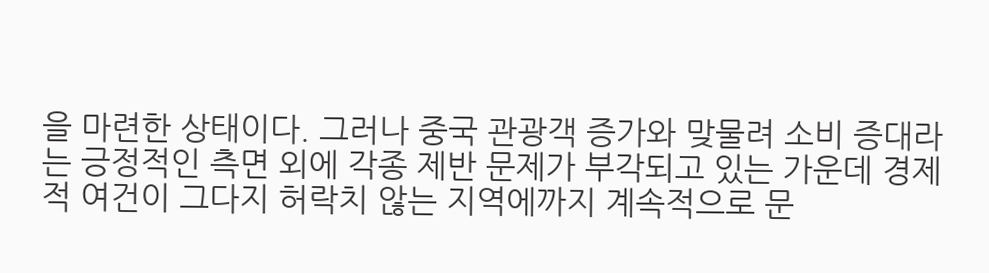을 마련한 상태이다. 그러나 중국 관광객 증가와 맞물려 소비 증대라는 긍정적인 측면 외에 각종 제반 문제가 부각되고 있는 가운데 경제적 여건이 그다지 허락치 않는 지역에까지 계속적으로 문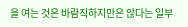을 여는 것은 바람직하지만은 않다는 일부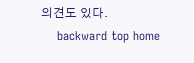의견도 있다.
    backward top home